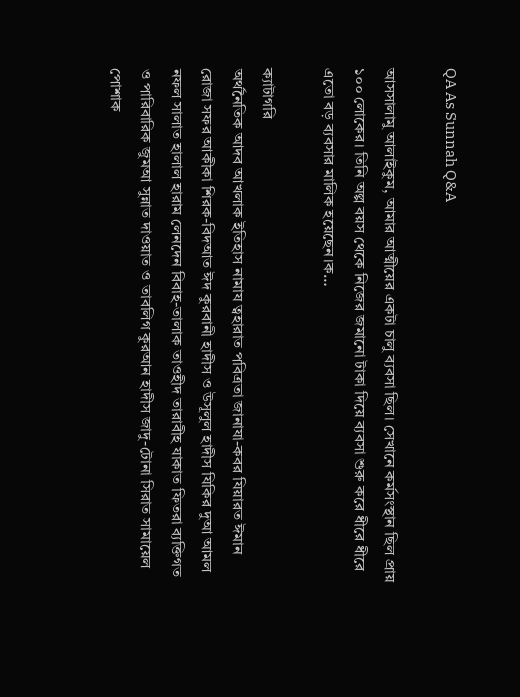QA As Sunnah Q&A

আসসালামু আলাইকুম, আমার আত্মীয়ের একটা চালু ব্যবসা ছিল। সেখানে কর্মসংস্থান ছিল প্রায় ১০০ লোকের। তিনি অল্প বয়স থেকে নিজের জমানো টাকা দিয়ে ব্যবসা শুরু করে ধীরে ধীরে এতো বড় ব্যবসার মালিক হয়েছেন।ক…

ক্যাটাগরি
অর্থনৈতিক আদব আখলাক ইতিহাস নামায ত্বহারাত পবিত্রতা জানাযা-কবর যিয়ারত ঈমান রোজা সফর আকীকা শিরক-বিদআত ঈদ কুরবানী হাদীস ও উসূলুল হাদীস যিকির দুআ আমল নফল সালাত হালাল হারাম লেনদেন বিবাহ-তালাক তাওহীদ তারাবীহ যাকাত ফিতরা ব্যক্তিগত ও পারিবারিক জুমআ সুন্নাত দাওয়াত ও তাবলিগ কুরআন হাদীস জাদু-টোনা সিরাত সামায়েল পোশাক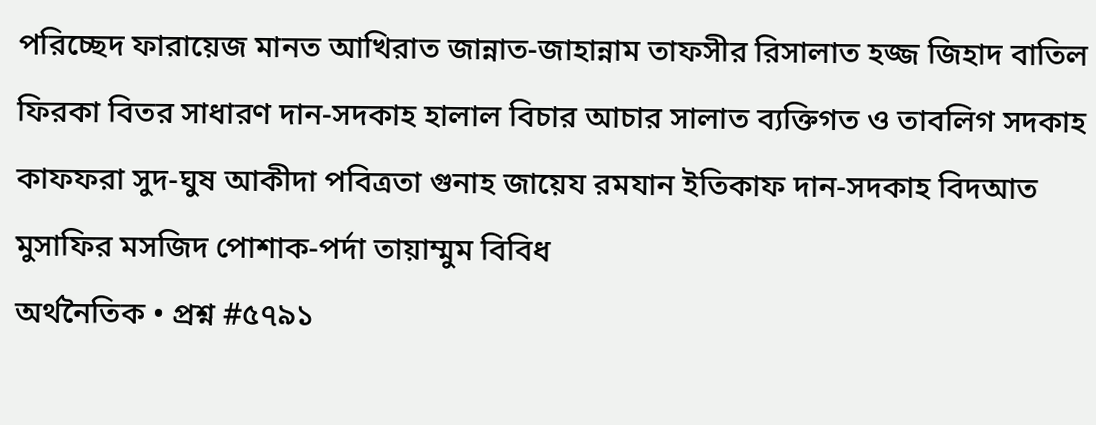পরিচ্ছেদ ফারায়েজ মানত আখিরাত জান্নাত-জাহান্নাম তাফসীর রিসালাত হজ্জ জিহাদ বাতিল ফিরকা বিতর সাধারণ দান-সদকাহ হালাল বিচার আচার সালাত ব্যক্তিগত ও তাবলিগ সদকাহ কাফফরা সুদ-ঘুষ আকীদা পবিত্রতা গুনাহ জায়েয রমযান ইতিকাফ দান-সদকাহ বিদআত মুসাফির মসজিদ পোশাক-পর্দা তায়াম্মুম বিবিধ
অর্থনৈতিক • প্রশ্ন #৫৭৯১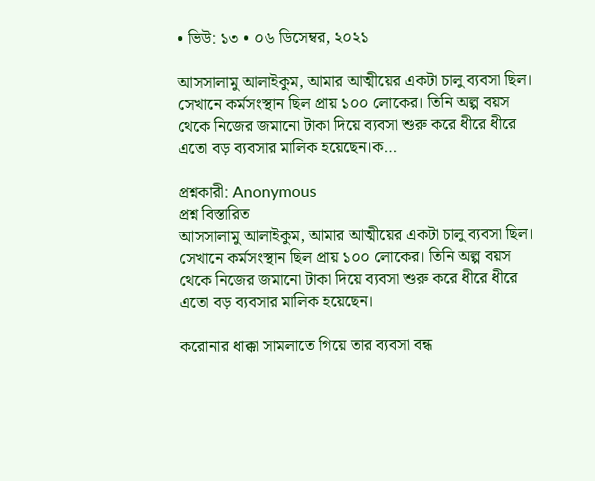• ভিউ: ১৩ • ০৬ ডিসেম্বর, ২০২১

আসসালামু আলাইকুম, আমার আত্মীয়ের একটা চালু ব্যবসা ছিল। সেখানে কর্মসংস্থান ছিল প্রায় ১০০ লোকের। তিনি অল্প বয়স থেকে নিজের জমানো টাকা দিয়ে ব্যবসা শুরু করে ধীরে ধীরে এতো বড় ব্যবসার মালিক হয়েছেন।ক…

প্রশ্নকারী: Anonymous
প্রশ্ন বিস্তারিত
আসসালামু আলাইকুম, আমার আত্মীয়ের একটা চালু ব্যবসা ছিল। সেখানে কর্মসংস্থান ছিল প্রায় ১০০ লোকের। তিনি অল্প বয়স থেকে নিজের জমানো টাকা দিয়ে ব্যবসা শুরু করে ধীরে ধীরে এতো বড় ব্যবসার মালিক হয়েছেন।

করোনার ধাক্কা সামলাতে গিয়ে তার ব্যবসা বন্ধ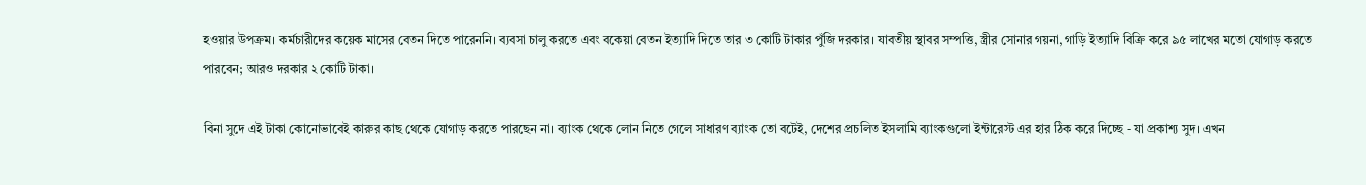হওয়ার উপক্রম। কর্মচারীদের কয়েক মাসের বেতন দিতে পারেননি। ব্যবসা চালু করতে এবং বকেয়া বেতন ইত্যাদি দিতে তার ৩ কোটি টাকার পুঁজি দরকার। যাবতীয় স্থাবর সম্পত্তি, স্ত্রীর সোনার গয়না, গাড়ি ইত্যাদি বিক্রি করে ৯৫ লাখের মতো যোগাড় করতে পারবেন; আরও দরকার ২ কোটি টাকা।

বিনা সুদে এই টাকা কোনোভাবেই কারুর কাছ থেকে যোগাড় করতে পারছেন না। ব্যাংক থেকে লোন নিতে গেলে সাধারণ ব্যাংক তো বটেই, দেশের প্রচলিত ইসলামি ব্যাংকগুলো ইন্টারেস্ট এর হার ঠিক করে দিচ্ছে - যা প্রকাশ্য সুদ। এখন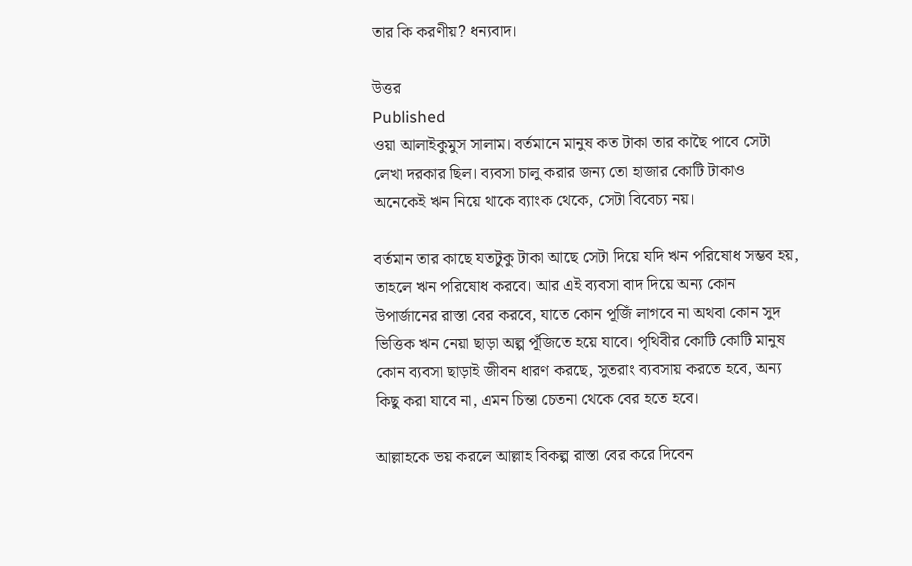তার কি করণীয়? ধন্যবাদ।

উত্তর
Published
ওয়া আলাইকুমুস সালাম। বর্তমানে মানুষ কত টাকা তার কাছৈ পাবে সেটা লেখা দরকার ছিল। ব্যবসা চালু করার জন্য তো হাজার কোটি টাকাও অনেকেই ঋন নিয়ে থাকে ব্যাংক থেকে, সেটা বিবেচ্য নয়।

বর্তমান তার কাছে যতটুকু টাকা আছে সেটা দিয়ে যদি ঋন পরিষোধ সম্ভব হয়, তাহলে ঋন পরিষোধ করবে। আর এই ব্যবসা বাদ দিয়ে অন্য কোন উপার্জানের রাস্তা বের করবে, যাতে কোন পূজিঁ লাগবে না অথবা কোন সুদ ভিত্তিক ঋন নেয়া ছাড়া অল্প পূঁজিতে হয়ে যাবে। পৃথিবীর কোটি কোটি মানুষ কোন ব্যবসা ছাড়াই জীবন ধারণ করছে, সুতরাং ব্যবসায় করতে হবে, অন্য কিছু করা যাবে না, এমন চিন্তা চেতনা থেকে বের হতে হবে।

আল্লাহকে ভয় করলে আল্লাহ বিকল্প রাস্তা বের করে দিবেন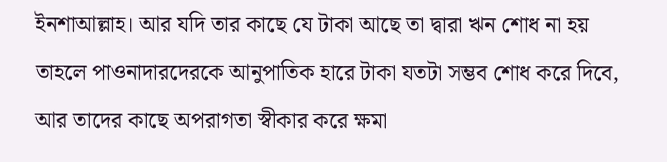ইনশাআল্লাহ। আর যদি তার কাছে যে টাকা আছে তা দ্বারা ঋন শোধ না হয় তাহলে পাওনাদারদেরকে আনুপাতিক হারে টাকা যতটা সম্ভব শোধ করে দিবে, আর তাদের কাছে অপরাগতা স্বীকার করে ক্ষমা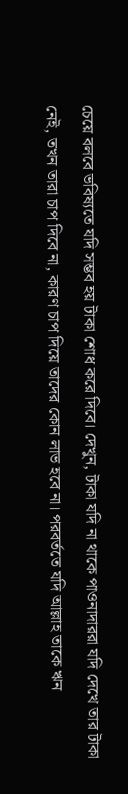চেয়ে বলবে ভবিষ্যতে যদি সম্ভব হয় টাকা শোধ করে দিবে। দেখুন, টাকা যদি না থাকে পাওনাদাররা যদি দেখে তার টাকা নেই, তখন তারা চাপ দিবে না, কারণ চাপ দিয়ে তাদের কোন লাভ হবে না। পরবর্ততে যদি আল্লাহ তাকে ঋন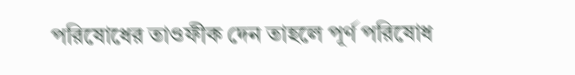পরিষোধের তাওফীক দেন তাহলে পূর্ণ পরিষোধ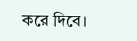করে দিবে।